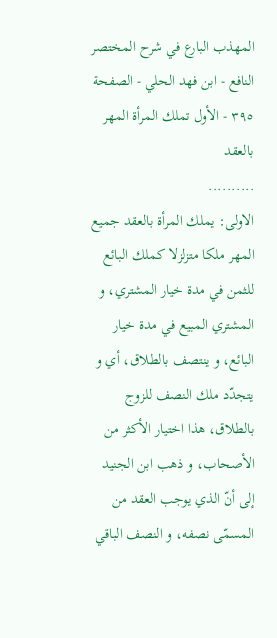المهذب البارع في شرح المختصر النافع - ابن فهد الحلي - الصفحة ٣٩٥ - الأول تملك المرأة المهر بالعقد
..........
الاولى: يملك المرأة بالعقد جميع المهر ملكا متزلزلا كملك البائع للثمن في مدة خيار المشتري، و المشتري المبيع في مدة خيار البائع، و ينتصف بالطلاق، أي و يتجدّد ملك النصف للزوج بالطلاق، هذا اختيار الأكثر من الأصحاب، و ذهب ابن الجنيد إلى أنّ الذي يوجب العقد من المسمّى نصفه، و النصف الباقي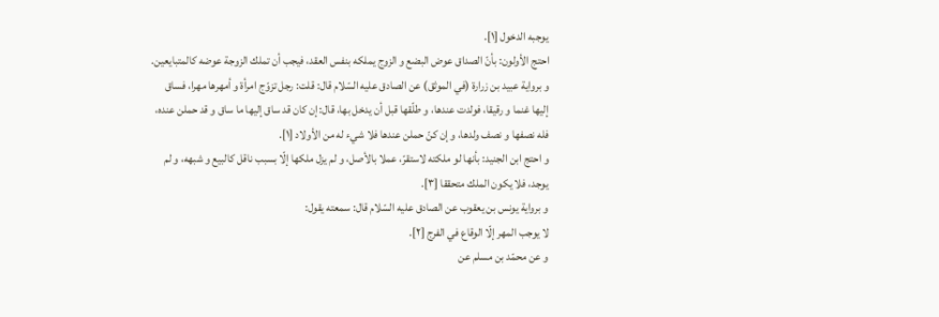يوجبه الدخول [١].
احتج الأولون: بأنّ الصداق عوض البضع و الزوج يملكه بنفس العقد، فيجب أن تملك الزوجة عوضه كالمتبايعين.
و برواية عبيد بن زرارة (في الموثق) عن الصادق عليه السّلام قال: قلت: رجل تزوّج امرأة و أمهرها مهرا، فساق إليها غنما و رقيقا، فولدت عندها، و طلّقها قبل أن يدخل بها، قال: إن كان قد ساق إليها ما ساق و قد حملن عنده، فله نصفها و نصف ولدها، و إن كنّ حملن عندها فلا شيء له من الأولاد [١].
و احتج ابن الجنيد: بأنها لو ملكته لاستقرّ، عملا بالأصل، و لم يزل ملكها إلّا بسبب ناقل كالبيع و شبهه، و لم يوجد، فلا يكون الملك متحققا [٣].
و برواية يونس بن يعقوب عن الصادق عليه السّلام قال: سمعته يقول:
لا يوجب المهر إلّا الوقاع في الفرج [٢].
و عن محمّد بن مسلم عن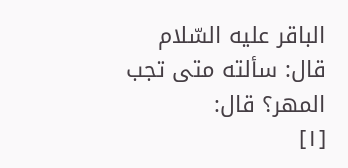الباقر عليه السّلام قال: سألته متى تجب المهر؟ قال:
[١]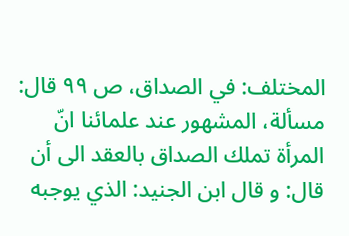المختلف: في الصداق، ص ٩٩ قال: مسألة، المشهور عند علمائنا انّ المرأة تملك الصداق بالعقد الى أن قال: و قال ابن الجنيد: الذي يوجبه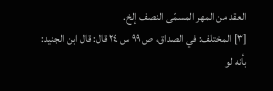العقد من المهر المسمّى النصف إلخ.
[٣] المختلف: في الصداق، ص ٩٩ س ٢٤ قال: قال ابن الجنيد: بأنه لو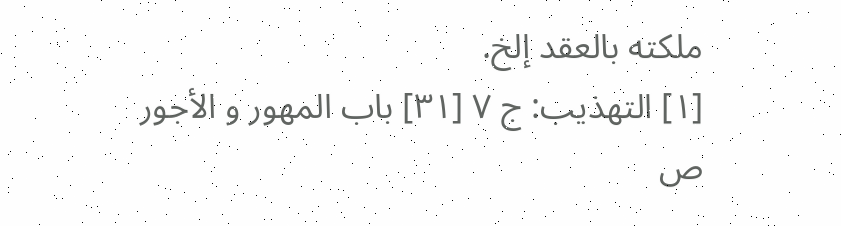ملكته بالعقد إلخ.
[١] التهذيب: ج ٧ [٣١] باب المهور و الأجور ص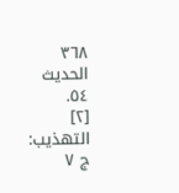٣٦٨ الحديث ٥٤.
[٢] التهذيب: ج ٧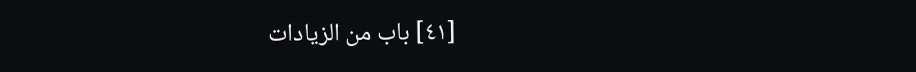[٤١] باب من الزيادات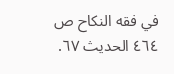في فقه النكاح ص ٤٦٤ الحديث ٦٧.